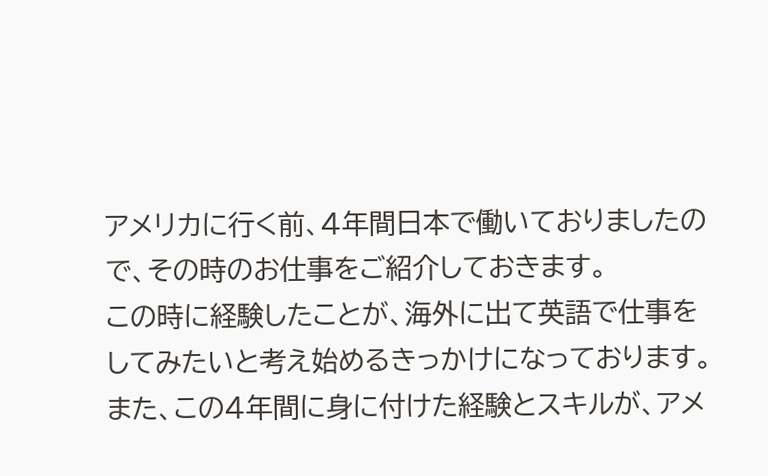アメリカに行く前、4年間日本で働いておりましたので、その時のお仕事をご紹介しておきます。
この時に経験したことが、海外に出て英語で仕事をしてみたいと考え始めるきっかけになっております。
また、この4年間に身に付けた経験とスキルが、アメ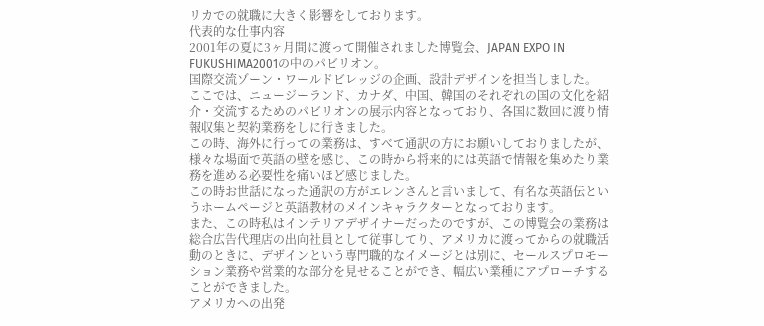リカでの就職に大きく影響をしております。
代表的な仕事内容
2001年の夏に3ヶ月間に渡って開催されました博覧会、JAPAN EXPO IN FUKUSHIMA2001の中のパビリオン。
国際交流ゾーン・ワールドビレッジの企画、設計デザインを担当しました。
ここでは、ニュージーランド、カナダ、中国、韓国のそれぞれの国の文化を紹介・交流するためのパビリオンの展示内容となっており、各国に数回に渡り情報収集と契約業務をしに行きました。
この時、海外に行っての業務は、すべて通訳の方にお願いしておりましたが、様々な場面で英語の壁を感じ、この時から将来的には英語で情報を集めたり業務を進める必要性を痛いほど感じました。
この時お世話になった通訳の方がエレンさんと言いまして、有名な英語伝というホームページと英語教材のメインキャラクターとなっております。
また、この時私はインテリアデザイナーだったのですが、この博覧会の業務は総合広告代理店の出向社員として従事してり、アメリカに渡ってからの就職活動のときに、デザインという専門職的なイメージとは別に、セールスプロモーション業務や営業的な部分を見せることができ、幅広い業種にアプローチすることができました。
アメリカへの出発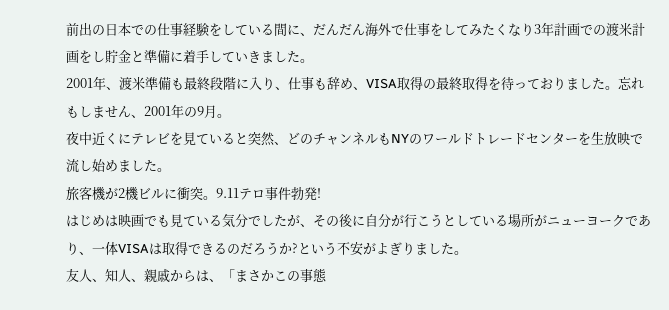前出の日本での仕事経験をしている間に、だんだん海外で仕事をしてみたくなり3年計画での渡米計画をし貯金と準備に着手していきました。
2001年、渡米準備も最終段階に入り、仕事も辞め、VISA取得の最終取得を待っておりました。忘れもしません、2001年の9月。
夜中近くにテレビを見ていると突然、どのチャンネルもNYのワールドトレードセンターを生放映で流し始めました。
旅客機が2機ビルに衝突。9.11テロ事件勃発!
はじめは映画でも見ている気分でしたが、その後に自分が行こうとしている場所がニューヨークであり、一体VISAは取得できるのだろうか?という不安がよぎりました。
友人、知人、親戚からは、「まさかこの事態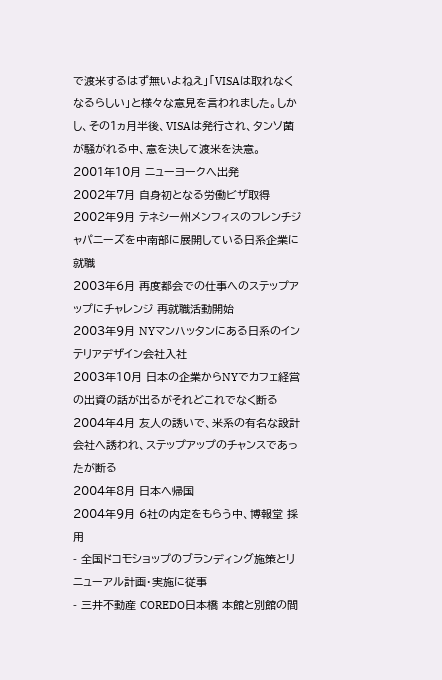で渡米するはず無いよねえ」「VISAは取れなくなるらしい」と様々な意見を言われました。しかし、その1ヵ月半後、VISAは発行され、タンソ菌が騒がれる中、意を決して渡米を決意。
2001年10月 ニューヨークへ出発
2002年7月 自身初となる労働ビザ取得
2002年9月 テネシー州メンフィスのフレンチジャパニーズを中南部に展開している日系企業に就職
2003年6月 再度都会での仕事へのステップアップにチャレンジ 再就職活動開始
2003年9月 NYマンハッタンにある日系のインテリアデザイン会社入社
2003年10月 日本の企業からNYでカフェ経営の出資の話が出るがそれどこれでなく断る
2004年4月 友人の誘いで、米系の有名な設計会社へ誘われ、ステップアップのチャンスであったが断る
2004年8月 日本へ帰国
2004年9月 6社の内定をもらう中、博報堂 採用
- 全国ドコモショップのブランディング施策とリニューアル計画・実施に従事
- 三井不動産 COREDO日本橋 本館と別館の間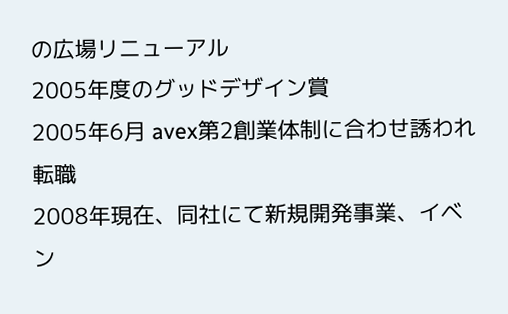の広場リニューアル
2005年度のグッドデザイン賞
2005年6月 avex第2創業体制に合わせ誘われ転職
2008年現在、同社にて新規開発事業、イベン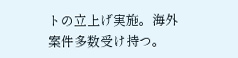トの立上げ実施。海外案件多数受け持つ。